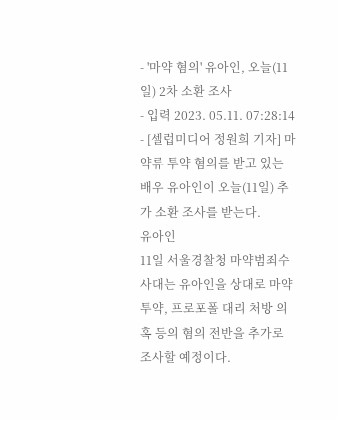- '마약 혐의' 유아인, 오늘(11일) 2차 소환 조사
- 입력 2023. 05.11. 07:28:14
- [셀럽미디어 정원희 기자] 마약류 투약 혐의를 받고 있는 배우 유아인이 오늘(11일) 추가 소환 조사를 받는다.
유아인
11일 서울경찰청 마약범죄수사대는 유아인을 상대로 마약 투약, 프로포폴 대리 처방 의혹 등의 혐의 전반을 추가로 조사할 예정이다.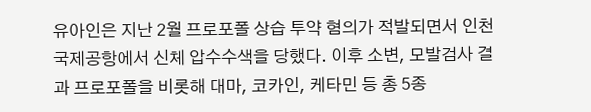유아인은 지난 2월 프로포폴 상습 투약 혐의가 적발되면서 인천국제공항에서 신체 압수수색을 당했다. 이후 소변, 모발검사 결과 프로포폴을 비롯해 대마, 코카인, 케타민 등 총 5종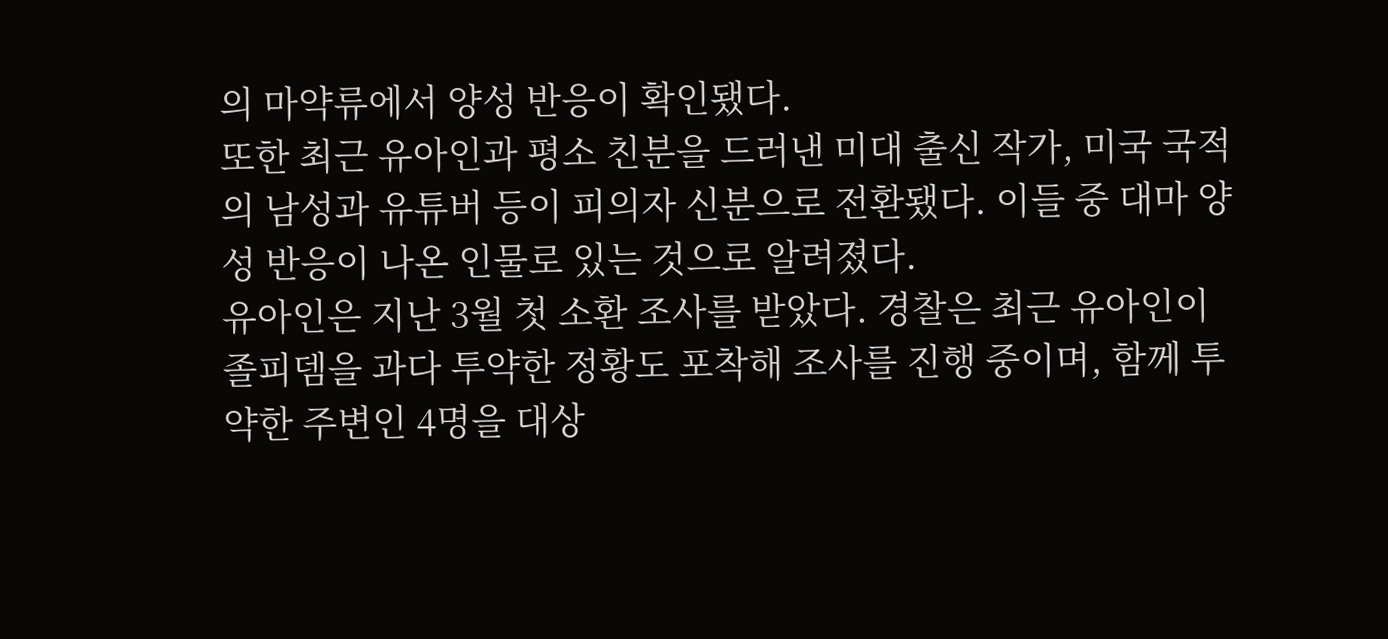의 마약류에서 양성 반응이 확인됐다.
또한 최근 유아인과 평소 친분을 드러낸 미대 출신 작가, 미국 국적의 남성과 유튜버 등이 피의자 신분으로 전환됐다. 이들 중 대마 양성 반응이 나온 인물로 있는 것으로 알려졌다.
유아인은 지난 3월 첫 소환 조사를 받았다. 경찰은 최근 유아인이 졸피뎀을 과다 투약한 정황도 포착해 조사를 진행 중이며, 함께 투약한 주변인 4명을 대상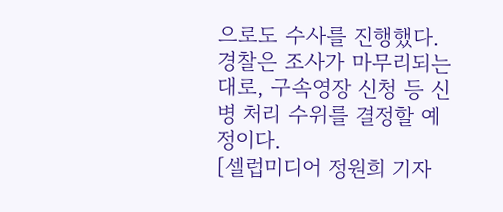으로도 수사를 진행했다. 경찰은 조사가 마무리되는 대로, 구속영장 신청 등 신병 처리 수위를 결정할 예정이다.
[셀럽미디어 정원희 기자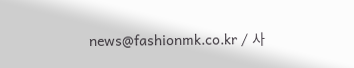news@fashionmk.co.kr / 사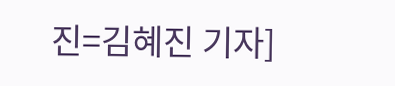진=김혜진 기자]